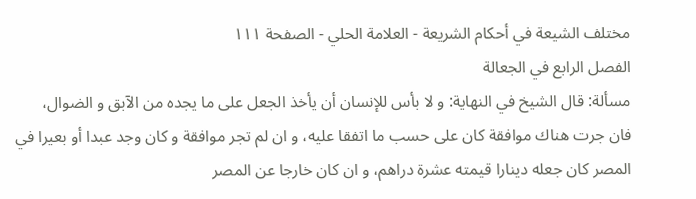مختلف الشيعة في أحكام الشريعة - العلامة الحلي - الصفحة ١١١
الفصل الرابع في الجعالة
مسألة: قال الشيخ في النهاية: و لا بأس للإنسان أن يأخذ الجعل على ما يجده من الآبق و الضوال،
فان جرت هناك موافقة كان على حسب ما اتفقا عليه، و ان لم تجر موافقة و كان وجد عبدا أو بعيرا في المصر كان جعله دينارا قيمته عشرة دراهم، و ان كان خارجا عن المصر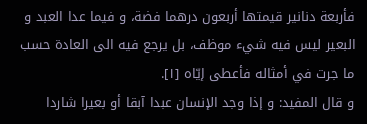فأربعة دنانير قيمتها أربعون درهما فضة، و فيما عدا العبد و البعير ليس فيه شيء موظف، بل يرجع فيه الى العادة حسب ما جرت في أمثاله فأعطى إيّاه [١].
و قال المفيد: و إذا وجد الإنسان عبدا آبقا أو بعيرا شاردا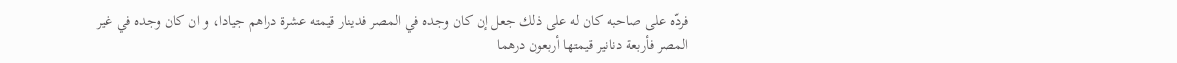فردّه على صاحبه كان له على ذلك جعل إن كان وجده في المصر فدينار قيمته عشرة دراهم جيادا، و ان كان وجده في غير المصر فأربعة دنانير قيمتها أربعون درهما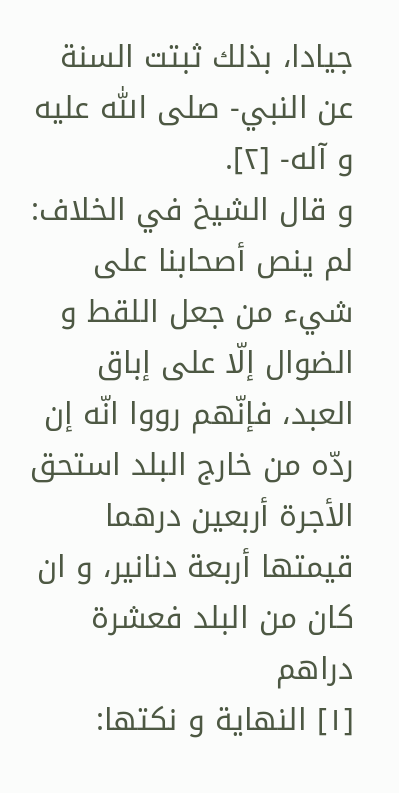جيادا، بذلك ثبتت السنة عن النبي- صلى اللّٰه عليه و آله- [٢].
و قال الشيخ في الخلاف: لم ينص أصحابنا على شيء من جعل اللقط و الضوال إلّا على إباق العبد، فإنّهم رووا انّه إن ردّه من خارج البلد استحق الأجرة أربعين درهما قيمتها أربعة دنانير، و ان كان من البلد فعشرة دراهم
[١] النهاية و نكتها: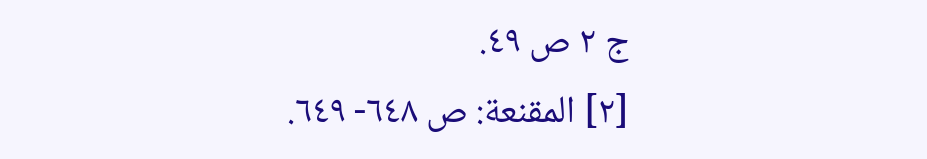ج ٢ ص ٤٩.
[٢] المقنعة: ص ٦٤٨- ٦٤٩.